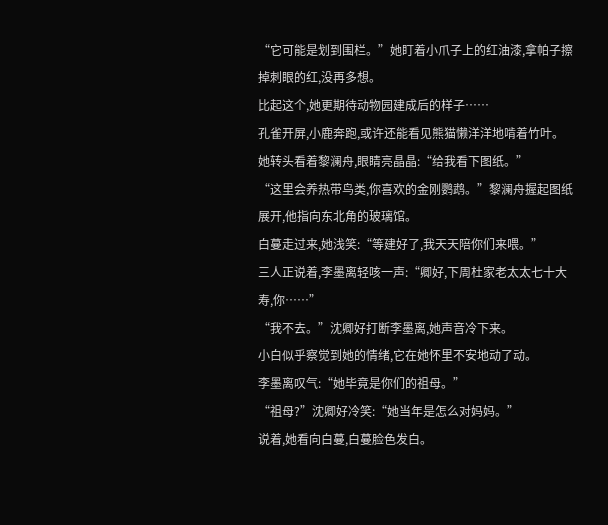“它可能是划到围栏。”她盯着小爪子上的红油漆,拿帕子擦掉刺眼的红,没再多想。
比起这个,她更期待动物园建成后的样子……
孔雀开屏,小鹿奔跑,或许还能看见熊猫懒洋洋地啃着竹叶。
她转头看着黎澜舟,眼睛亮晶晶:“给我看下图纸。”
“这里会养热带鸟类,你喜欢的金刚鹦鹉。”黎澜舟握起图纸展开,他指向东北角的玻璃馆。
白蔓走过来,她浅笑:“等建好了,我天天陪你们来喂。”
三人正说着,李墨离轻咳一声:“卿好,下周杜家老太太七十大寿,你……”
“我不去。”沈卿好打断李墨离,她声音冷下来。
小白似乎察觉到她的情绪,它在她怀里不安地动了动。
李墨离叹气:“她毕竟是你们的祖母。”
“祖母?”沈卿好冷笑:“她当年是怎么对妈妈。”
说着,她看向白蔓,白蔓脸色发白。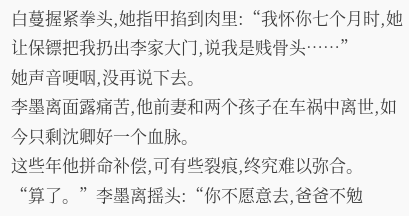白蔓握紧拳头,她指甲掐到肉里:“我怀你七个月时,她让保镖把我扔出李家大门,说我是贱骨头……”
她声音哽咽,没再说下去。
李墨离面露痛苦,他前妻和两个孩子在车祸中离世,如今只剩沈卿好一个血脉。
这些年他拼命补偿,可有些裂痕,终究难以弥合。
“算了。”李墨离摇头:“你不愿意去,爸爸不勉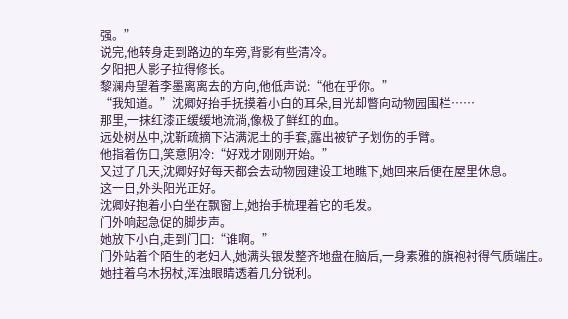强。”
说完,他转身走到路边的车旁,背影有些清冷。
夕阳把人影子拉得修长。
黎澜舟望着李墨离离去的方向,他低声说:“他在乎你。”
“我知道。”沈卿好抬手抚摸着小白的耳朵,目光却瞥向动物园围栏……
那里,一抹红漆正缓缓地流淌,像极了鲜红的血。
远处树丛中,沈靳疏摘下沾满泥土的手套,露出被铲子划伤的手臂。
他指着伤口,笑意阴冷:“好戏才刚刚开始。”
又过了几天,沈卿好好每天都会去动物园建设工地瞧下,她回来后便在屋里休息。
这一日,外头阳光正好。
沈卿好抱着小白坐在飘窗上,她抬手梳理着它的毛发。
门外响起急促的脚步声。
她放下小白,走到门口:“谁啊。”
门外站着个陌生的老妇人,她满头银发整齐地盘在脑后,一身素雅的旗袍衬得气质端庄。
她拄着乌木拐杖,浑浊眼睛透着几分锐利。